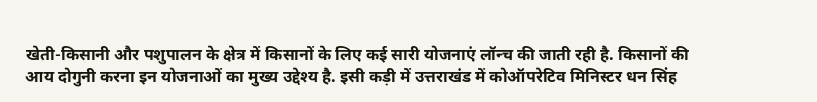खेती-किसानी और पशुपालन के क्षेत्र में किसानों के लिए कई सारी योजनाएं लॉन्च की जाती रही है. किसानों की आय दोगुनी करना इन योजनाओं का मुख्य उद्देश्य है. इसी कड़ी में उत्तराखंड में कोऑपरेटिव मिनिस्टर धन सिंह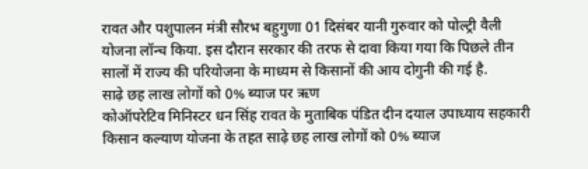रावत और पशुपालन मंत्री सौरभ बहुगुणा 01 दिसंबर यानी गुरुवार को पोल्ट्री वैली योजना लॉन्च किया. इस दौरान सरकार की तरफ से दावा किया गया कि पिछले तीन सालों में राज्य की परियोजना के माध्यम से किसानों की आय दोगुनी की गई है.
साढ़े छह लाख लोगों को 0% ब्याज पर ऋण
कोऑपरेटिव मिनिस्टर धन सिंह रावत के मुताबिक पंडित दीन दयाल उपाध्याय सहकारी किसान कल्याण योजना के तहत साढ़े छह लाख लोगों को 0% ब्याज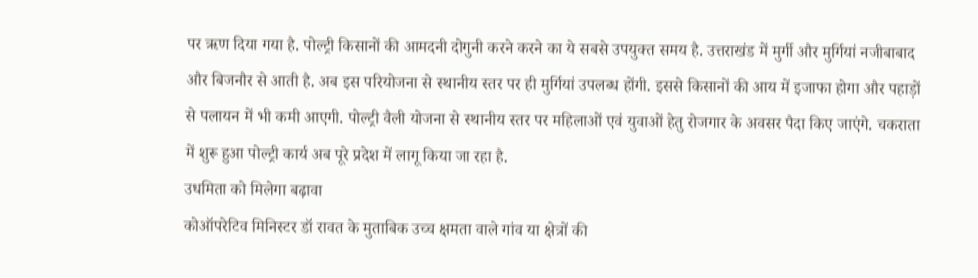पर ऋण दिया गया है. पोल्ट्री किसानों की आमदनी दोगुनी करने करने का ये सबसे उपयुक्त समय है. उत्तराखंड में मुर्गी और मुर्गियां नजीबाबाद और बिजनौर से आती है. अब इस परियोजना से स्थानीय स्तर पर ही मुर्गियां उपलब्ध होंगी. इससे किसानों की आय में इजाफा होगा और पहाड़ों से पलायन में भी कमी आएगी. पोल्ट्री वैली योजना से स्थानीय स्तर पर महिलाओं एवं युवाओं हेतु रोजगार के अवसर पैदा किए जाएंगे. चकराता में शुरू हुआ पोल्ट्री कार्य अब पूरे प्रदेश में लागू किया जा रहा है.
उधमिता को मिलेगा बढ़ावा
कोऑपरेटिव मिनिस्टर डॉ रावत के मुताबिक उच्च क्षमता वाले गांव या क्षेत्रों की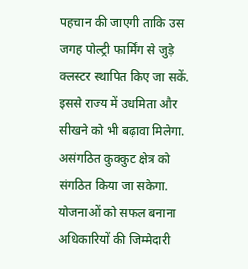पहचान की जाएगी ताकि उस जगह पोल्ट्री फार्मिंग से जुड़े क्लस्टर स्थापित किए जा सकें. इससे राज्य में उधमिता और सीखने को भी बढ़ावा मिलेगा. असंगठित कुक्कुट क्षेत्र को संगठित किया जा सकेगा.
योजनाओं को सफल बनाना अधिकारियों की जिम्मेदारी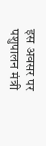इस अवसर पर पशुपालन मंत्री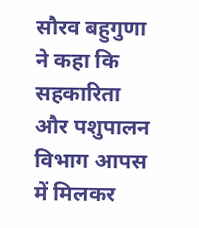सौरव बहुगुणा ने कहा कि सहकारिता और पशुपालन विभाग आपस में मिलकर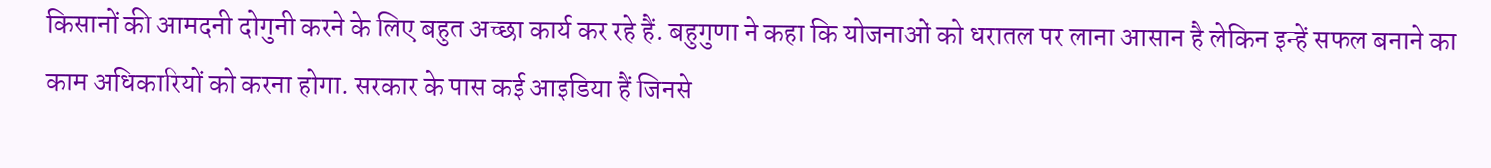किसानों की आमदनी दोगुनी करने के लिए बहुत अच्छा कार्य कर रहे हैं. बहुगुणा ने कहा कि योजनाओं को धरातल पर लाना आसान है लेकिन इन्हें सफल बनाने का काम अधिकारियों को करना होगा. सरकार के पास कई आइडिया हैं जिनसे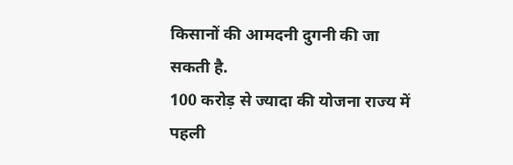किसानों की आमदनी दुगनी की जा सकती है.
100 करोड़ से ज्यादा की योजना राज्य में पहली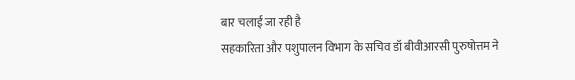बार चलाई जा रही है
सहकारिता और पशुपालन विभाग के सचिव डॉ बीवीआरसी पुरुषोत्तम ने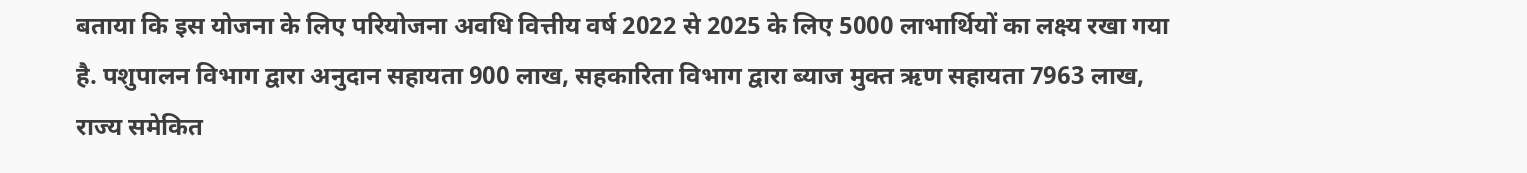बताया कि इस योजना के लिए परियोजना अवधि वित्तीय वर्ष 2022 से 2025 के लिए 5000 लाभार्थियों का लक्ष्य रखा गया है. पशुपालन विभाग द्वारा अनुदान सहायता 900 लाख, सहकारिता विभाग द्वारा ब्याज मुक्त ऋण सहायता 7963 लाख, राज्य समेकित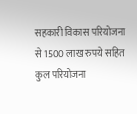सहकारी विकास परियोजना से 1500 लाख रुपये सहित कुल परियोजना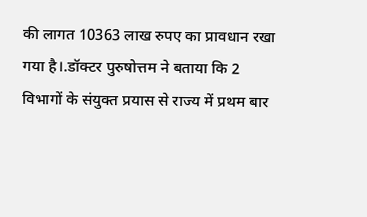की लागत 10363 लाख रुपए का प्रावधान रखा गया है।.डॉक्टर पुरुषोत्तम ने बताया कि 2 विभागों के संयुक्त प्रयास से राज्य में प्रथम बार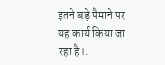इतने बड़े पैमाने पर यह कार्य किया जा रहा है।.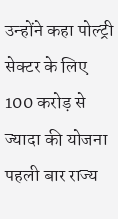उन्होंने कहा पोल्ट्री सेक्टर के लिए 100 करोड़ से ज्यादा की योजना पहली बार राज्य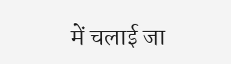में चलाई जा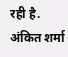रही है.
अंकित शर्मा